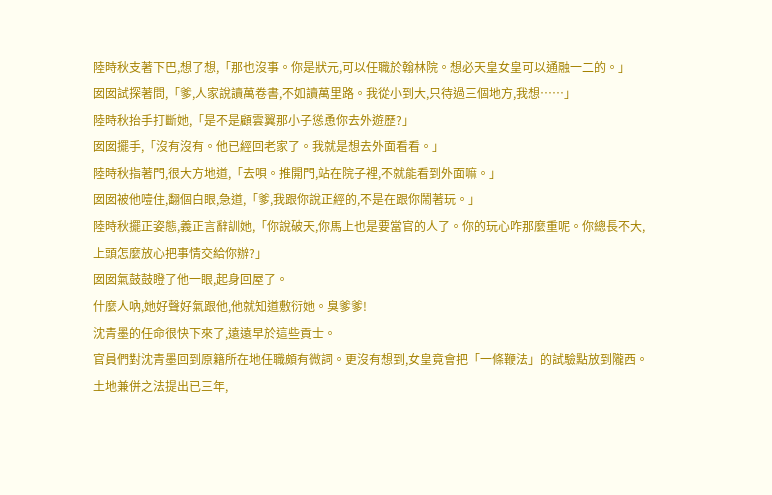陸時秋支著下巴,想了想,「那也沒事。你是狀元,可以任職於翰林院。想必天皇女皇可以通融一二的。」
囡囡試探著問,「爹,人家說讀萬卷書,不如讀萬里路。我從小到大,只待過三個地方,我想……」
陸時秋抬手打斷她,「是不是顧雲翼那小子慫恿你去外遊歷?」
囡囡擺手,「沒有沒有。他已經回老家了。我就是想去外面看看。」
陸時秋指著門,很大方地道,「去唄。推開門,站在院子裡,不就能看到外面嘛。」
囡囡被他噎住,翻個白眼,急道,「爹,我跟你說正經的,不是在跟你鬧著玩。」
陸時秋擺正姿態,義正言辭訓她,「你說破天,你馬上也是要當官的人了。你的玩心咋那麼重呢。你總長不大,上頭怎麼放心把事情交給你辦?」
囡囡氣鼓鼓瞪了他一眼,起身回屋了。
什麼人吶,她好聲好氣跟他,他就知道敷衍她。臭爹爹!
沈青墨的任命很快下來了,遠遠早於這些貢士。
官員們對沈青墨回到原籍所在地任職頗有微詞。更沒有想到,女皇竟會把「一條鞭法」的試驗點放到隴西。
土地兼併之法提出已三年,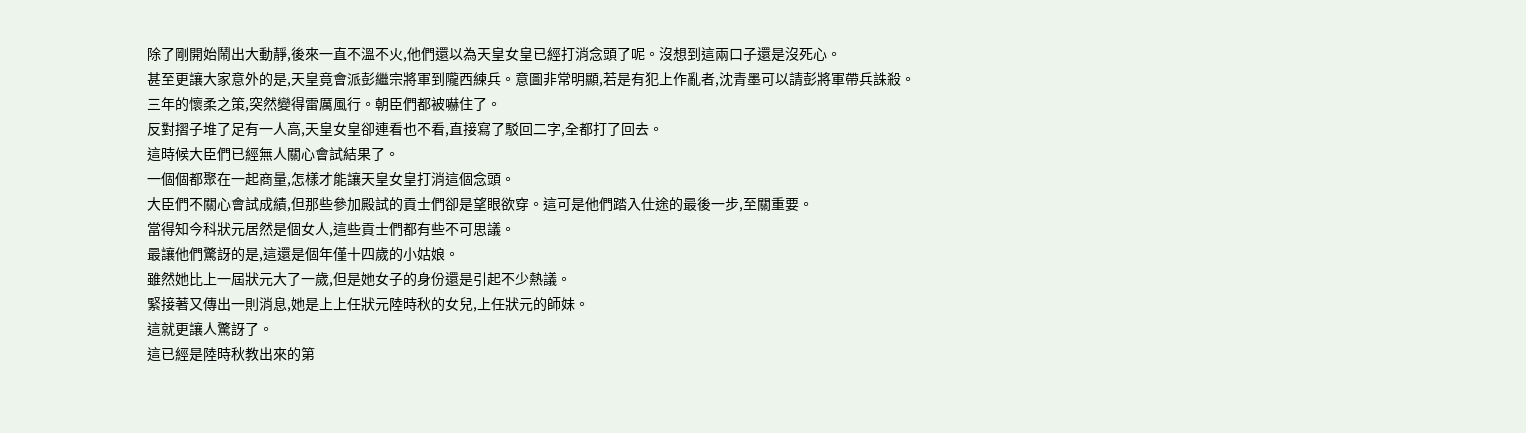除了剛開始鬧出大動靜,後來一直不溫不火,他們還以為天皇女皇已經打消念頭了呢。沒想到這兩口子還是沒死心。
甚至更讓大家意外的是,天皇竟會派彭繼宗將軍到隴西練兵。意圖非常明顯,若是有犯上作亂者,沈青墨可以請彭將軍帶兵誅殺。
三年的懷柔之策,突然變得雷厲風行。朝臣們都被嚇住了。
反對摺子堆了足有一人高,天皇女皇卻連看也不看,直接寫了駁回二字,全都打了回去。
這時候大臣們已經無人關心會試結果了。
一個個都聚在一起商量,怎樣才能讓天皇女皇打消這個念頭。
大臣們不關心會試成績,但那些參加殿試的貢士們卻是望眼欲穿。這可是他們踏入仕途的最後一步,至關重要。
當得知今科狀元居然是個女人,這些貢士們都有些不可思議。
最讓他們驚訝的是,這還是個年僅十四歲的小姑娘。
雖然她比上一屆狀元大了一歲,但是她女子的身份還是引起不少熱議。
緊接著又傳出一則消息,她是上上任狀元陸時秋的女兒,上任狀元的師妹。
這就更讓人驚訝了。
這已經是陸時秋教出來的第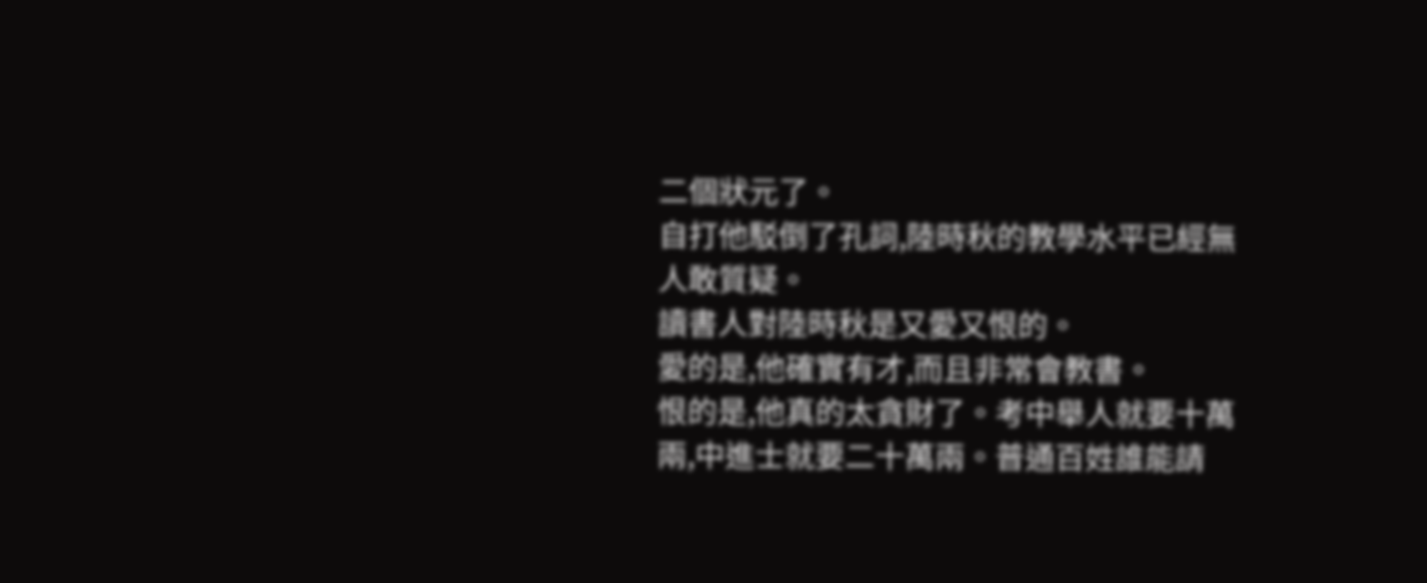二個狀元了。
自打他駁倒了孔詞,陸時秋的教學水平已經無人敢質疑。
讀書人對陸時秋是又愛又恨的。
愛的是,他確實有才,而且非常會教書。
恨的是,他真的太貪財了。考中舉人就要十萬兩,中進士就要二十萬兩。普通百姓誰能請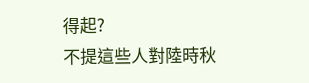得起?
不提這些人對陸時秋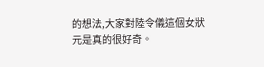的想法,大家對陸令儀這個女狀元是真的很好奇。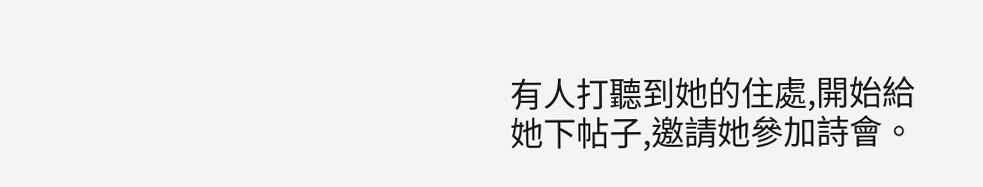有人打聽到她的住處,開始給她下帖子,邀請她參加詩會。